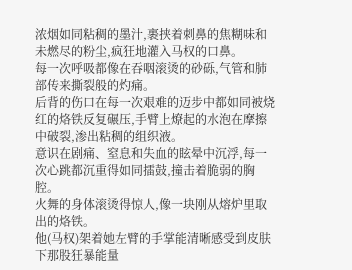浓烟如同粘稠的墨汁,裹挟着刺鼻的焦糊味和未燃尽的粉尘,疯狂地灌入马权的口鼻。
每一次呼吸都像在吞咽滚烫的砂砾,气管和肺部传来撕裂般的灼痛。
后背的伤口在每一次艰难的迈步中都如同被烧红的烙铁反复碾压,手臂上燎起的水泡在摩擦中破裂,渗出粘稠的组织液。
意识在剧痛、窒息和失血的眩晕中沉浮,每一次心跳都沉重得如同擂鼓,撞击着脆弱的胸腔。
火舞的身体滚烫得惊人,像一块刚从熔炉里取出的烙铁。
他(马权)架着她左臂的手掌能清晰感受到皮肤下那股狂暴能量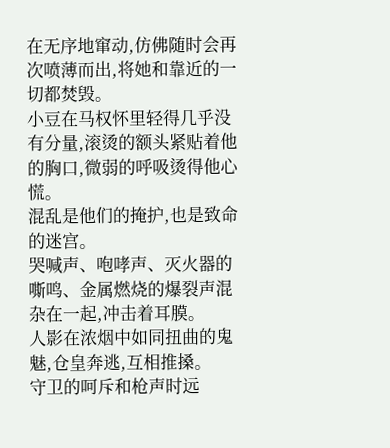在无序地窜动,仿佛随时会再次喷薄而出,将她和靠近的一切都焚毁。
小豆在马权怀里轻得几乎没有分量,滚烫的额头紧贴着他的胸口,微弱的呼吸烫得他心慌。
混乱是他们的掩护,也是致命的迷宫。
哭喊声、咆哮声、灭火器的嘶鸣、金属燃烧的爆裂声混杂在一起,冲击着耳膜。
人影在浓烟中如同扭曲的鬼魅,仓皇奔逃,互相推搡。
守卫的呵斥和枪声时远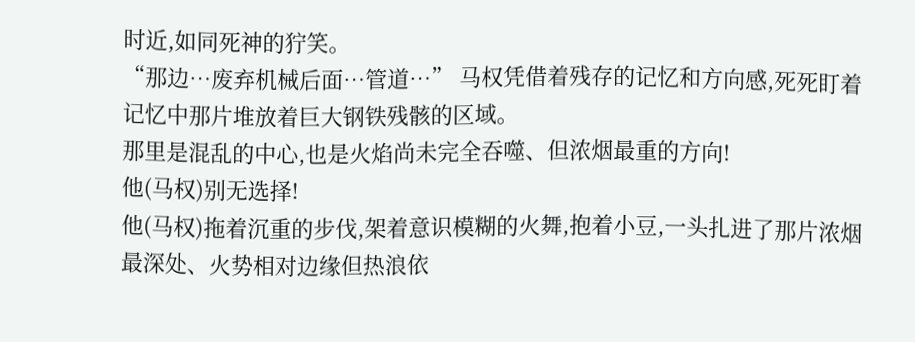时近,如同死神的狞笑。
“那边…废弃机械后面…管道…” 马权凭借着残存的记忆和方向感,死死盯着记忆中那片堆放着巨大钢铁残骸的区域。
那里是混乱的中心,也是火焰尚未完全吞噬、但浓烟最重的方向!
他(马权)别无选择!
他(马权)拖着沉重的步伐,架着意识模糊的火舞,抱着小豆,一头扎进了那片浓烟最深处、火势相对边缘但热浪依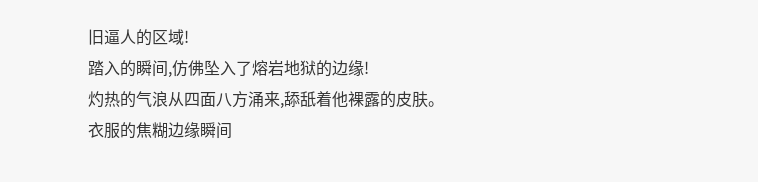旧逼人的区域!
踏入的瞬间,仿佛坠入了熔岩地狱的边缘!
灼热的气浪从四面八方涌来,舔舐着他裸露的皮肤。
衣服的焦糊边缘瞬间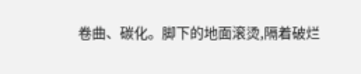卷曲、碳化。脚下的地面滚烫,隔着破烂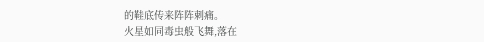的鞋底传来阵阵刺痛。
火星如同毒虫般飞舞,落在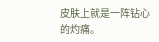皮肤上就是一阵钻心的灼痛。